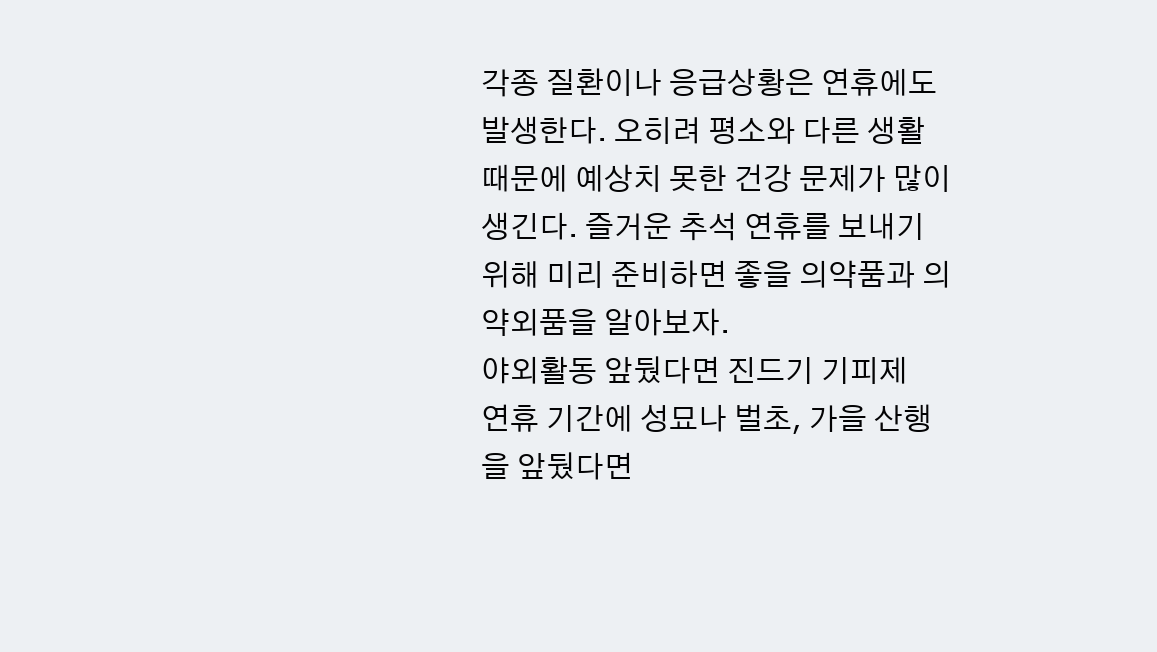각종 질환이나 응급상황은 연휴에도 발생한다. 오히려 평소와 다른 생활 때문에 예상치 못한 건강 문제가 많이 생긴다. 즐거운 추석 연휴를 보내기 위해 미리 준비하면 좋을 의약품과 의약외품을 알아보자.
야외활동 앞뒀다면 진드기 기피제
연휴 기간에 성묘나 벌초, 가을 산행을 앞뒀다면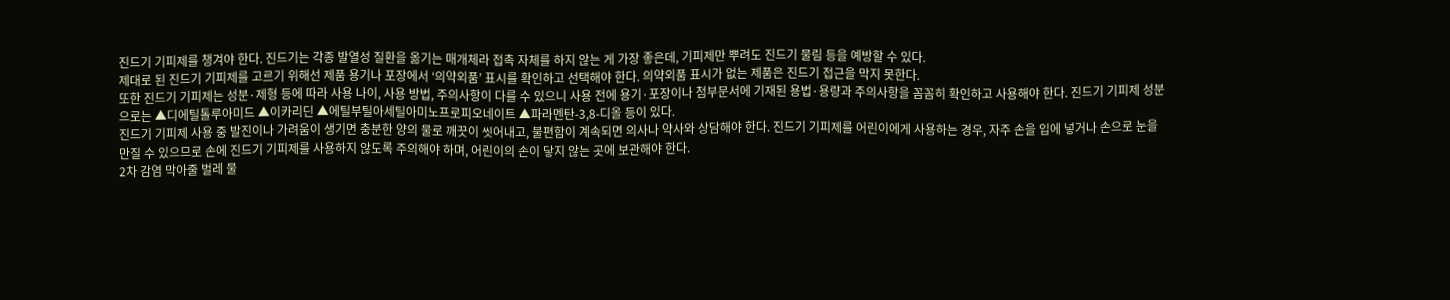진드기 기피제를 챙겨야 한다. 진드기는 각종 발열성 질환을 옮기는 매개체라 접촉 자체를 하지 않는 게 가장 좋은데, 기피제만 뿌려도 진드기 물림 등을 예방할 수 있다.
제대로 된 진드기 기피제를 고르기 위해선 제품 용기나 포장에서 ‘의약외품’ 표시를 확인하고 선택해야 한다. 의약외품 표시가 없는 제품은 진드기 접근을 막지 못한다.
또한 진드기 기피제는 성분·제형 등에 따라 사용 나이, 사용 방법, 주의사항이 다를 수 있으니 사용 전에 용기·포장이나 첨부문서에 기재된 용법·용량과 주의사항을 꼼꼼히 확인하고 사용해야 한다. 진드기 기피제 성분으로는 ▲디에틸톨루아미드 ▲이카리딘 ▲에틸부틸아세틸아미노프로피오네이트 ▲파라멘탄-3,8-디올 등이 있다.
진드기 기피제 사용 중 발진이나 가려움이 생기면 충분한 양의 물로 깨끗이 씻어내고, 불편함이 계속되면 의사나 약사와 상담해야 한다. 진드기 기피제를 어린이에게 사용하는 경우, 자주 손을 입에 넣거나 손으로 눈을 만질 수 있으므로 손에 진드기 기피제를 사용하지 않도록 주의해야 하며, 어린이의 손이 닿지 않는 곳에 보관해야 한다.
2차 감염 막아줄 벌레 물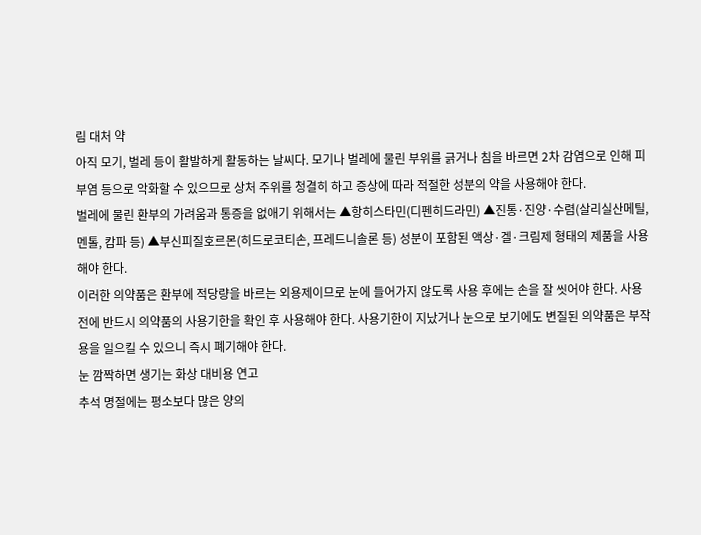림 대처 약
아직 모기, 벌레 등이 활발하게 활동하는 날씨다. 모기나 벌레에 물린 부위를 긁거나 침을 바르면 2차 감염으로 인해 피부염 등으로 악화할 수 있으므로 상처 주위를 청결히 하고 증상에 따라 적절한 성분의 약을 사용해야 한다.
벌레에 물린 환부의 가려움과 통증을 없애기 위해서는 ▲항히스타민(디펜히드라민) ▲진통·진양·수렴(살리실산메틸, 멘톨, 캄파 등) ▲부신피질호르몬(히드로코티손, 프레드니솔론 등) 성분이 포함된 액상·겔·크림제 형태의 제품을 사용해야 한다.
이러한 의약품은 환부에 적당량을 바르는 외용제이므로 눈에 들어가지 않도록 사용 후에는 손을 잘 씻어야 한다. 사용 전에 반드시 의약품의 사용기한을 확인 후 사용해야 한다. 사용기한이 지났거나 눈으로 보기에도 변질된 의약품은 부작용을 일으킬 수 있으니 즉시 폐기해야 한다.
눈 깜짝하면 생기는 화상 대비용 연고
추석 명절에는 평소보다 많은 양의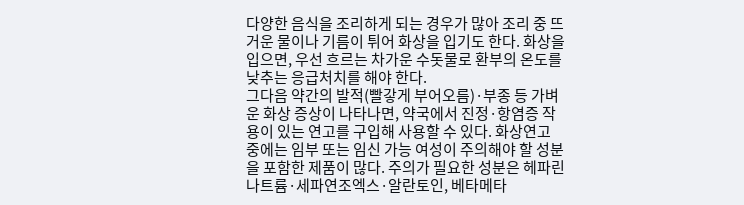다양한 음식을 조리하게 되는 경우가 많아 조리 중 뜨거운 물이나 기름이 튀어 화상을 입기도 한다. 화상을 입으면, 우선 흐르는 차가운 수돗물로 환부의 온도를 낮추는 응급처치를 해야 한다.
그다음 약간의 발적(빨갛게 부어오름)·부종 등 가벼운 화상 증상이 나타나면, 약국에서 진정·항염증 작용이 있는 연고를 구입해 사용할 수 있다. 화상연고 중에는 임부 또는 임신 가능 여성이 주의해야 할 성분을 포함한 제품이 많다. 주의가 필요한 성분은 헤파린나트륨·세파연조엑스·알란토인, 베타메타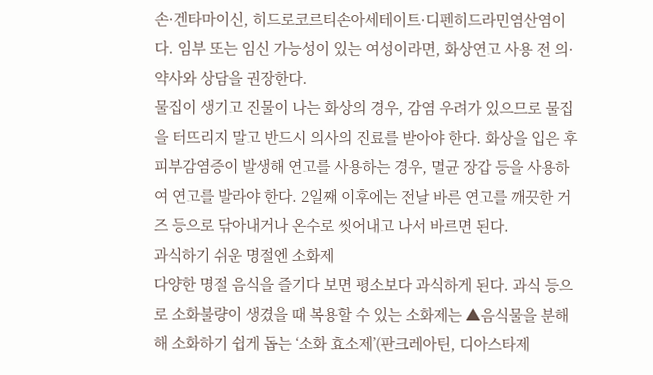손·겐타마이신, 히드로코르티손아세테이트·디펜히드라민염산염이다. 임부 또는 임신 가능성이 있는 여성이라면, 화상연고 사용 전 의·약사와 상담을 권장한다.
물집이 생기고 진물이 나는 화상의 경우, 감염 우려가 있으므로 물집을 터뜨리지 말고 반드시 의사의 진료를 받아야 한다. 화상을 입은 후 피부감염증이 발생해 연고를 사용하는 경우, 멸균 장갑 등을 사용하여 연고를 발라야 한다. 2일째 이후에는 전날 바른 연고를 깨끗한 거즈 등으로 닦아내거나 온수로 씻어내고 나서 바르면 된다.
과식하기 쉬운 명절엔 소화제
다양한 명절 음식을 즐기다 보면 평소보다 과식하게 된다. 과식 등으로 소화불량이 생겼을 때 복용할 수 있는 소화제는 ▲음식물을 분해해 소화하기 쉽게 돕는 ‘소화 효소제’(판크레아틴, 디아스타제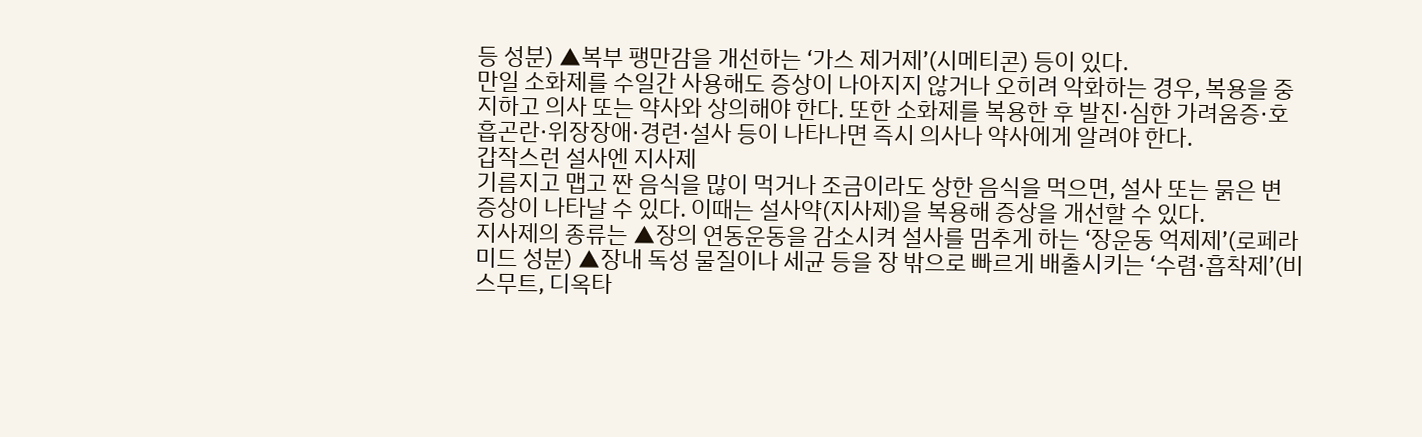등 성분) ▲복부 팽만감을 개선하는 ‘가스 제거제’(시메티콘) 등이 있다.
만일 소화제를 수일간 사용해도 증상이 나아지지 않거나 오히려 악화하는 경우, 복용을 중지하고 의사 또는 약사와 상의해야 한다. 또한 소화제를 복용한 후 발진·심한 가려움증·호흡곤란·위장장애·경련·설사 등이 나타나면 즉시 의사나 약사에게 알려야 한다.
갑작스런 설사엔 지사제
기름지고 맵고 짠 음식을 많이 먹거나 조금이라도 상한 음식을 먹으면, 설사 또는 묽은 변 증상이 나타날 수 있다. 이때는 설사약(지사제)을 복용해 증상을 개선할 수 있다.
지사제의 종류는 ▲장의 연동운동을 감소시켜 설사를 멈추게 하는 ‘장운동 억제제’(로페라미드 성분) ▲장내 독성 물질이나 세균 등을 장 밖으로 빠르게 배출시키는 ‘수렴·흡착제’(비스무트, 디옥타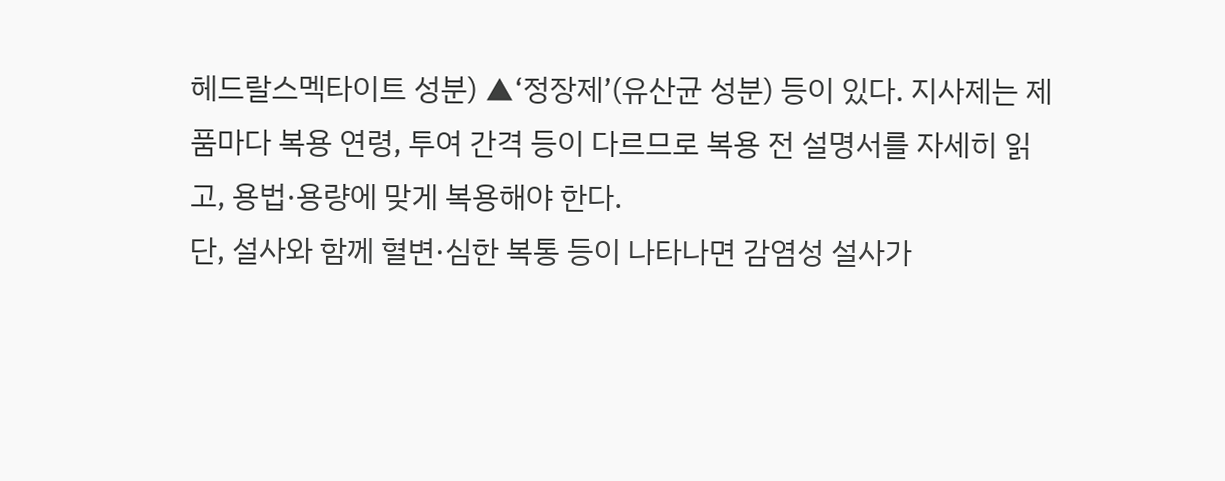헤드랄스멕타이트 성분) ▲‘정장제’(유산균 성분) 등이 있다. 지사제는 제품마다 복용 연령, 투여 간격 등이 다르므로 복용 전 설명서를 자세히 읽고, 용법·용량에 맞게 복용해야 한다.
단, 설사와 함께 혈변·심한 복통 등이 나타나면 감염성 설사가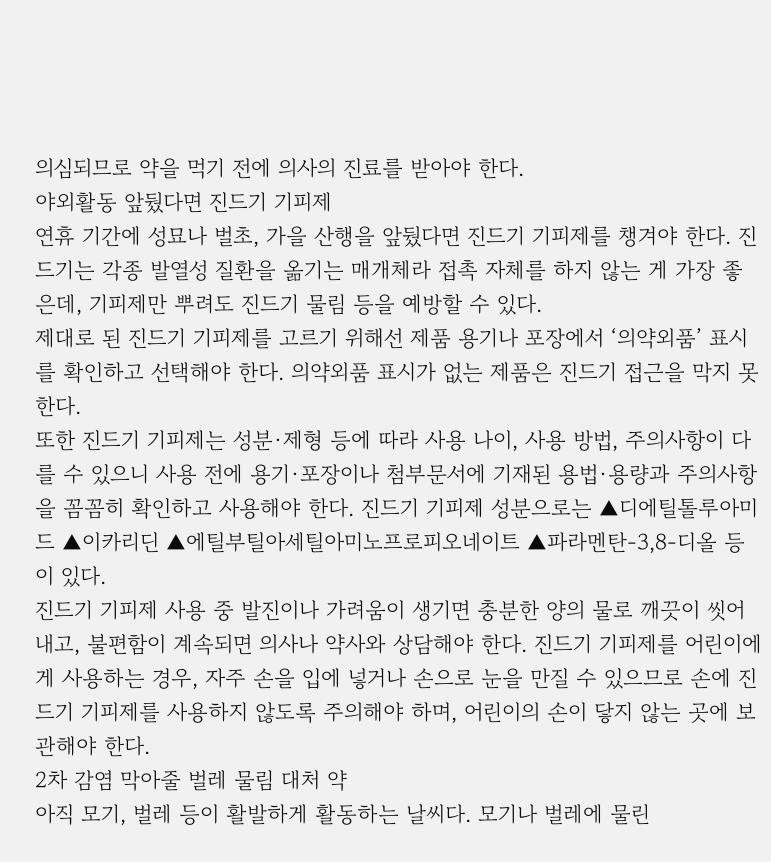의심되므로 약을 먹기 전에 의사의 진료를 받아야 한다.
야외활동 앞뒀다면 진드기 기피제
연휴 기간에 성묘나 벌초, 가을 산행을 앞뒀다면 진드기 기피제를 챙겨야 한다. 진드기는 각종 발열성 질환을 옮기는 매개체라 접촉 자체를 하지 않는 게 가장 좋은데, 기피제만 뿌려도 진드기 물림 등을 예방할 수 있다.
제대로 된 진드기 기피제를 고르기 위해선 제품 용기나 포장에서 ‘의약외품’ 표시를 확인하고 선택해야 한다. 의약외품 표시가 없는 제품은 진드기 접근을 막지 못한다.
또한 진드기 기피제는 성분·제형 등에 따라 사용 나이, 사용 방법, 주의사항이 다를 수 있으니 사용 전에 용기·포장이나 첨부문서에 기재된 용법·용량과 주의사항을 꼼꼼히 확인하고 사용해야 한다. 진드기 기피제 성분으로는 ▲디에틸톨루아미드 ▲이카리딘 ▲에틸부틸아세틸아미노프로피오네이트 ▲파라멘탄-3,8-디올 등이 있다.
진드기 기피제 사용 중 발진이나 가려움이 생기면 충분한 양의 물로 깨끗이 씻어내고, 불편함이 계속되면 의사나 약사와 상담해야 한다. 진드기 기피제를 어린이에게 사용하는 경우, 자주 손을 입에 넣거나 손으로 눈을 만질 수 있으므로 손에 진드기 기피제를 사용하지 않도록 주의해야 하며, 어린이의 손이 닿지 않는 곳에 보관해야 한다.
2차 감염 막아줄 벌레 물림 대처 약
아직 모기, 벌레 등이 활발하게 활동하는 날씨다. 모기나 벌레에 물린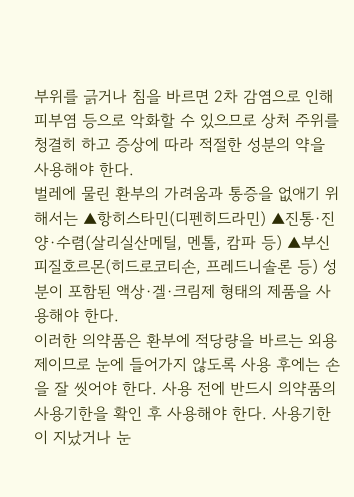부위를 긁거나 침을 바르면 2차 감염으로 인해 피부염 등으로 악화할 수 있으므로 상처 주위를 청결히 하고 증상에 따라 적절한 성분의 약을 사용해야 한다.
벌레에 물린 환부의 가려움과 통증을 없애기 위해서는 ▲항히스타민(디펜히드라민) ▲진통·진양·수렴(살리실산메틸, 멘톨, 캄파 등) ▲부신피질호르몬(히드로코티손, 프레드니솔론 등) 성분이 포함된 액상·겔·크림제 형태의 제품을 사용해야 한다.
이러한 의약품은 환부에 적당량을 바르는 외용제이므로 눈에 들어가지 않도록 사용 후에는 손을 잘 씻어야 한다. 사용 전에 반드시 의약품의 사용기한을 확인 후 사용해야 한다. 사용기한이 지났거나 눈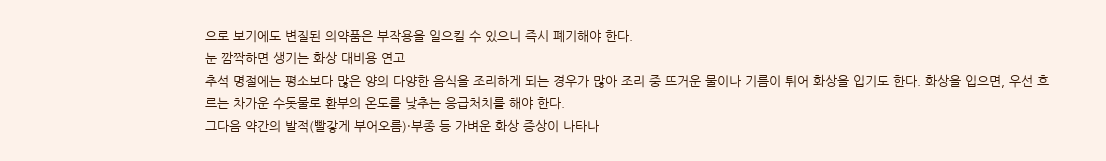으로 보기에도 변질된 의약품은 부작용을 일으킬 수 있으니 즉시 폐기해야 한다.
눈 깜짝하면 생기는 화상 대비용 연고
추석 명절에는 평소보다 많은 양의 다양한 음식을 조리하게 되는 경우가 많아 조리 중 뜨거운 물이나 기름이 튀어 화상을 입기도 한다. 화상을 입으면, 우선 흐르는 차가운 수돗물로 환부의 온도를 낮추는 응급처치를 해야 한다.
그다음 약간의 발적(빨갛게 부어오름)·부종 등 가벼운 화상 증상이 나타나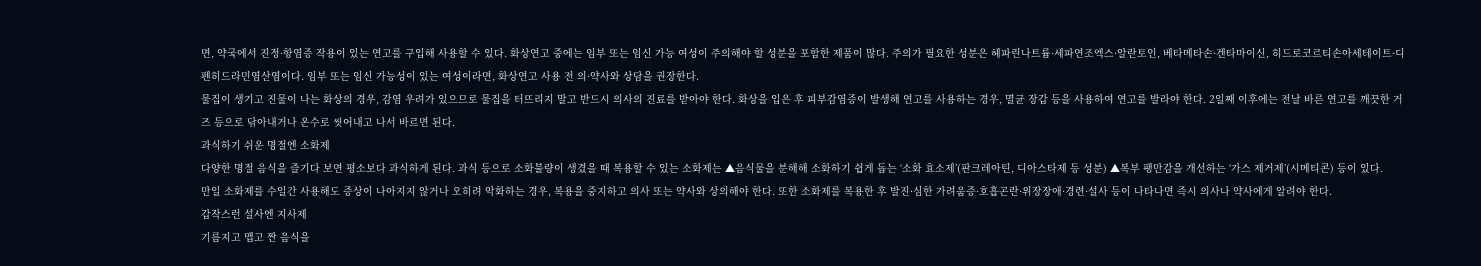면, 약국에서 진정·항염증 작용이 있는 연고를 구입해 사용할 수 있다. 화상연고 중에는 임부 또는 임신 가능 여성이 주의해야 할 성분을 포함한 제품이 많다. 주의가 필요한 성분은 헤파린나트륨·세파연조엑스·알란토인, 베타메타손·겐타마이신, 히드로코르티손아세테이트·디펜히드라민염산염이다. 임부 또는 임신 가능성이 있는 여성이라면, 화상연고 사용 전 의·약사와 상담을 권장한다.
물집이 생기고 진물이 나는 화상의 경우, 감염 우려가 있으므로 물집을 터뜨리지 말고 반드시 의사의 진료를 받아야 한다. 화상을 입은 후 피부감염증이 발생해 연고를 사용하는 경우, 멸균 장갑 등을 사용하여 연고를 발라야 한다. 2일째 이후에는 전날 바른 연고를 깨끗한 거즈 등으로 닦아내거나 온수로 씻어내고 나서 바르면 된다.
과식하기 쉬운 명절엔 소화제
다양한 명절 음식을 즐기다 보면 평소보다 과식하게 된다. 과식 등으로 소화불량이 생겼을 때 복용할 수 있는 소화제는 ▲음식물을 분해해 소화하기 쉽게 돕는 ‘소화 효소제’(판크레아틴, 디아스타제 등 성분) ▲복부 팽만감을 개선하는 ‘가스 제거제’(시메티콘) 등이 있다.
만일 소화제를 수일간 사용해도 증상이 나아지지 않거나 오히려 악화하는 경우, 복용을 중지하고 의사 또는 약사와 상의해야 한다. 또한 소화제를 복용한 후 발진·심한 가려움증·호흡곤란·위장장애·경련·설사 등이 나타나면 즉시 의사나 약사에게 알려야 한다.
갑작스런 설사엔 지사제
기름지고 맵고 짠 음식을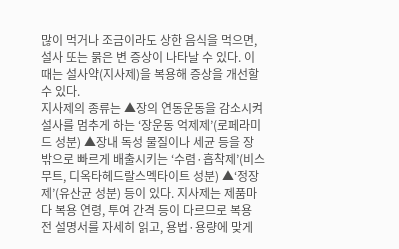많이 먹거나 조금이라도 상한 음식을 먹으면, 설사 또는 묽은 변 증상이 나타날 수 있다. 이때는 설사약(지사제)을 복용해 증상을 개선할 수 있다.
지사제의 종류는 ▲장의 연동운동을 감소시켜 설사를 멈추게 하는 ‘장운동 억제제’(로페라미드 성분) ▲장내 독성 물질이나 세균 등을 장 밖으로 빠르게 배출시키는 ‘수렴·흡착제’(비스무트, 디옥타헤드랄스멕타이트 성분) ▲‘정장제’(유산균 성분) 등이 있다. 지사제는 제품마다 복용 연령, 투여 간격 등이 다르므로 복용 전 설명서를 자세히 읽고, 용법·용량에 맞게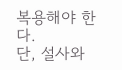복용해야 한다.
단, 설사와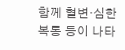함께 혈변·심한 복통 등이 나타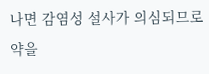나면 감염성 설사가 의심되므로 약을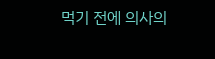먹기 전에 의사의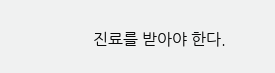진료를 받아야 한다.